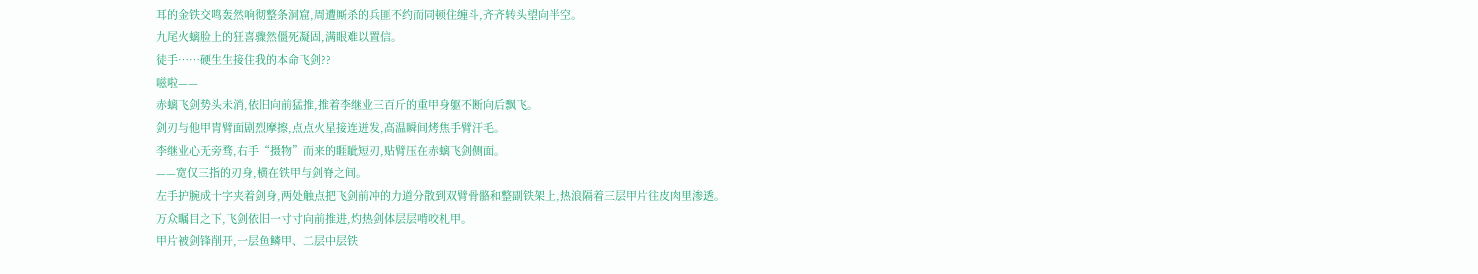耳的金铁交鸣轰然响彻整条洞窟,周遭厮杀的兵匪不约而同顿住缠斗,齐齐转头望向半空。
九尾火螭脸上的狂喜骤然僵死凝固,满眼难以置信。
徒手……硬生生接住我的本命飞剑??
嗞啦——
赤螭飞剑势头未消,依旧向前猛推,推着李继业三百斤的重甲身躯不断向后飘飞。
剑刃与他甲胄臂面剧烈摩擦,点点火星接连迸发,高温瞬间烤焦手臂汗毛。
李继业心无旁骛,右手“摄物”而来的睚眦短刃,贴臂压在赤螭飞剑侧面。
——宽仅三指的刃身,横在铁甲与剑脊之间。
左手护腕成十字夹着剑身,两处触点把飞剑前冲的力道分散到双臂骨骼和整副铁架上,热浪隔着三层甲片往皮肉里渗透。
万众瞩目之下,飞剑依旧一寸寸向前推进,灼热剑体层层啃咬札甲。
甲片被剑锋削开,一层鱼鳞甲、二层中层铁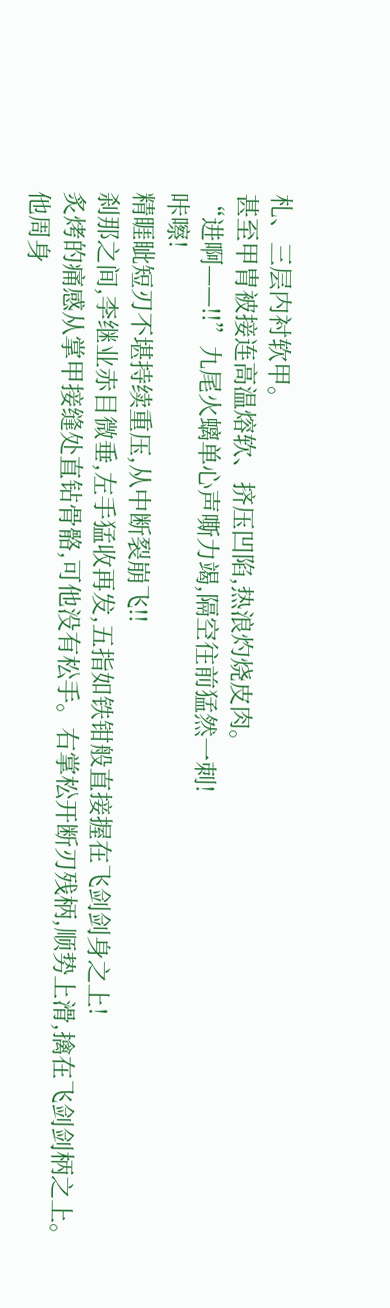札、三层内衬软甲。
甚至甲胄被接连高温熔软、挤压凹陷,热浪灼烧皮肉。
“进啊——!!”九尾火螭单心声嘶力竭,隔空往前猛然一刺!
咔嚓!
精睚眦短刃不堪持续重压,从中断裂崩飞!!
刹那之间,李继业赤目微垂,左手猛收再发,五指如铁钳般直接握在飞剑剑身之上!
炙烤的痛感从掌甲接缝处直钻骨骼,可他没有松手。右掌松开断刃残柄,顺势上滑,擒在飞剑剑柄之上。
他周身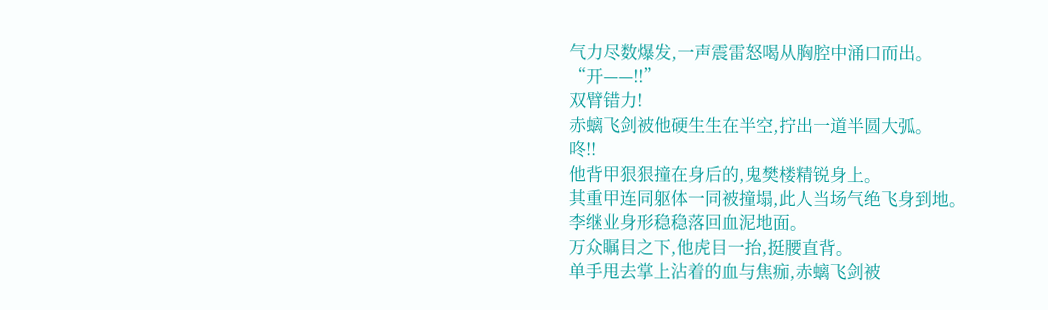气力尽数爆发,一声震雷怒喝从胸腔中涌口而出。
“开——!!”
双臂错力!
赤螭飞剑被他硬生生在半空,拧出一道半圆大弧。
咚!!
他背甲狠狠撞在身后的,鬼樊楼精锐身上。
其重甲连同躯体一同被撞塌,此人当场气绝飞身到地。
李继业身形稳稳落回血泥地面。
万众瞩目之下,他虎目一抬,挺腰直背。
单手甩去掌上沾着的血与焦痂,赤螭飞剑被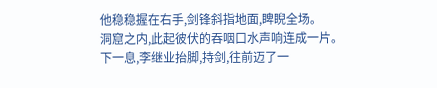他稳稳握在右手,剑锋斜指地面,睥睨全场。
洞窟之内,此起彼伏的吞咽口水声响连成一片。
下一息,李继业抬脚,持剑,往前迈了一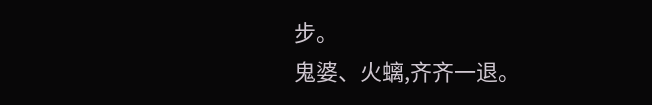步。
鬼婆、火螭,齐齐一退。